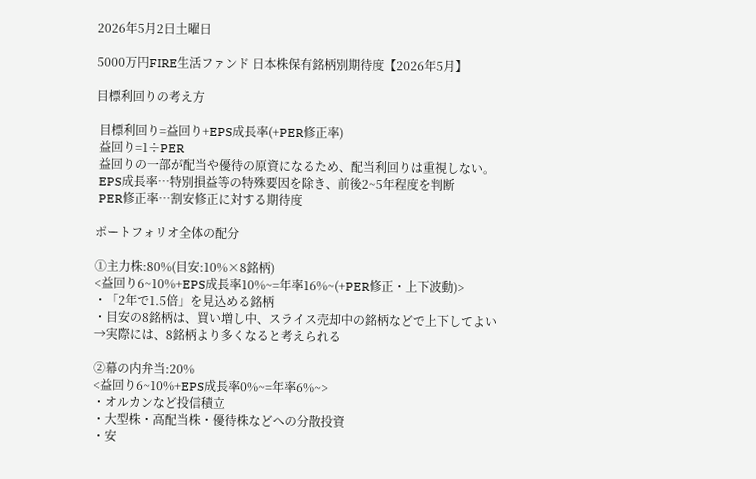2026年5月2日土曜日

5000万円FIRE生活ファンド 日本株保有銘柄別期待度【2026年5月】

目標利回りの考え方

 目標利回り=益回り+EPS成長率(+PER修正率)
 益回り=1÷PER
 益回りの一部が配当や優待の原資になるため、配当利回りは重視しない。
 EPS成長率…特別損益等の特殊要因を除き、前後2~5年程度を判断
 PER修正率…割安修正に対する期待度

ポートフォリオ全体の配分

①主力株:80%(目安:10%×8銘柄)
<益回り6~10%+EPS成長率10%~=年率16%~(+PER修正・上下波動)>
・「2年で1.5倍」を見込める銘柄
・目安の8銘柄は、買い増し中、スライス売却中の銘柄などで上下してよい
→実際には、8銘柄より多くなると考えられる

②幕の内弁当:20%
<益回り6~10%+EPS成長率0%~=年率6%~>
・オルカンなど投信積立
・大型株・高配当株・優待株などへの分散投資
・安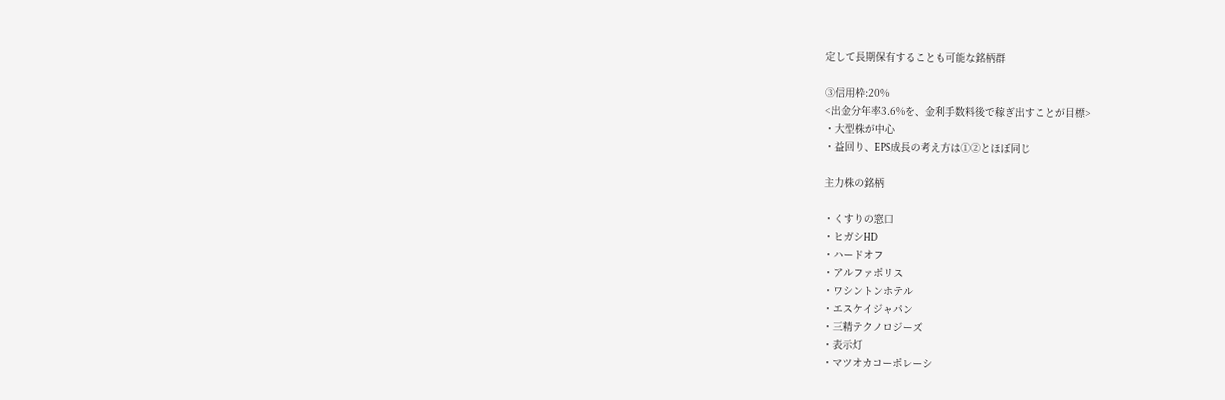定して長期保有することも可能な銘柄群

③信用枠:20%
<出金分年率3.6%を、金利手数料後で稼ぎ出すことが目標>
・大型株が中心
・益回り、EPS成長の考え方は①②とほぼ同じ

主力株の銘柄

・くすりの窓口
・ヒガシHD
・ハードオフ
・アルファポリス
・ワシントンホテル
・エスケイジャパン
・三精テクノロジーズ
・表示灯
・マツオカコーポレーシ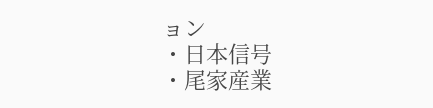ョン
・日本信号
・尾家産業